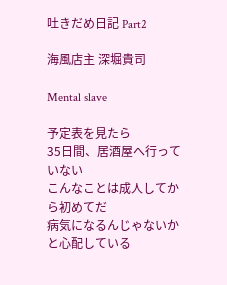吐きだめ日記 Part2

海風店主 深堀貴司

Mental slave

予定表を見たら
35日間、居酒屋へ行っていない
こんなことは成人してから初めてだ
病気になるんじゃないかと心配している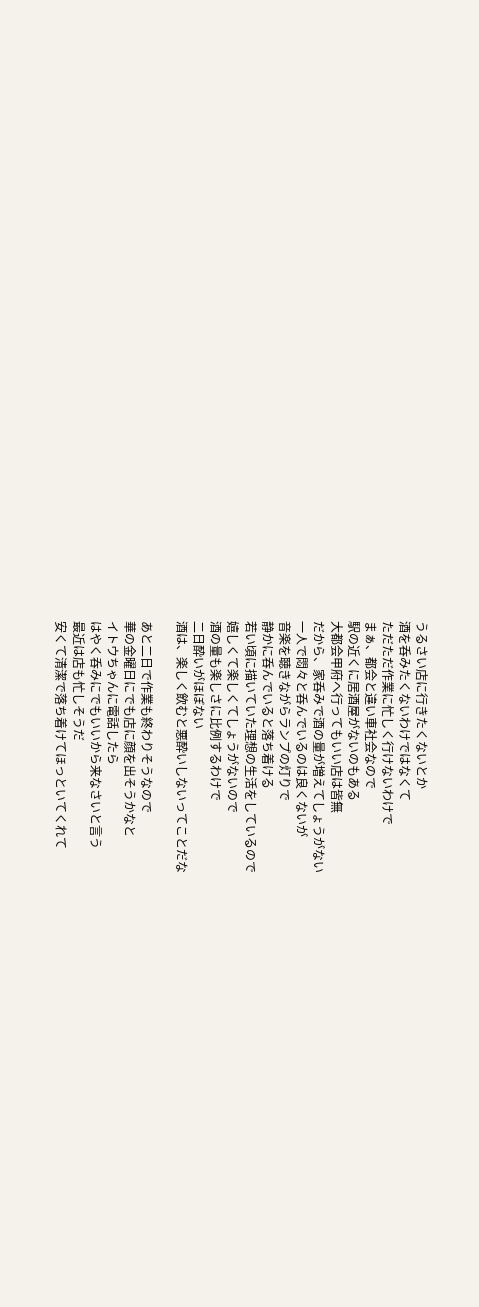うるさい店に行きたくないとか
酒を呑みたくないわけではなくて
ただただ作業に忙しく行けないわけで
まぁ、都会と違い車社会なので
駅の近くに居酒屋がないのもある
大都会甲府へ行ってもいい店は皆無
だから、家呑みで酒の量が増えてしょうがない
一人で悶々と呑んでいるのは良くないが
音楽を聴きながらランプの灯りで
静かに呑んでいると落ち着ける
若い頃に描いていた理想の生活をしているので
嬉しくて楽しくてしょうがないので
酒の量も楽しさに比例するわけで
二日酔いがほぼない
酒は、楽しく飲むと悪酔いしないってことだな

あと二日で作業も終わりそうなので
華の金曜日にでも店に顔を出そうかなと
イトウちゃんに電話したら
はやく呑みにでもいいから来なさいと言う
最近は店も忙しそうだ
安くて清潔で落ち着けてほっといてくれて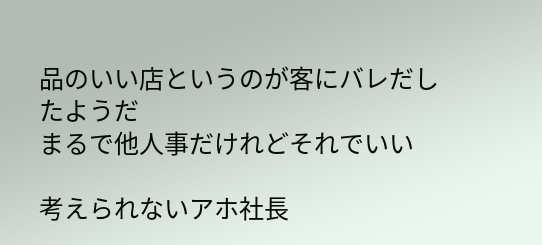品のいい店というのが客にバレだしたようだ
まるで他人事だけれどそれでいい

考えられないアホ社長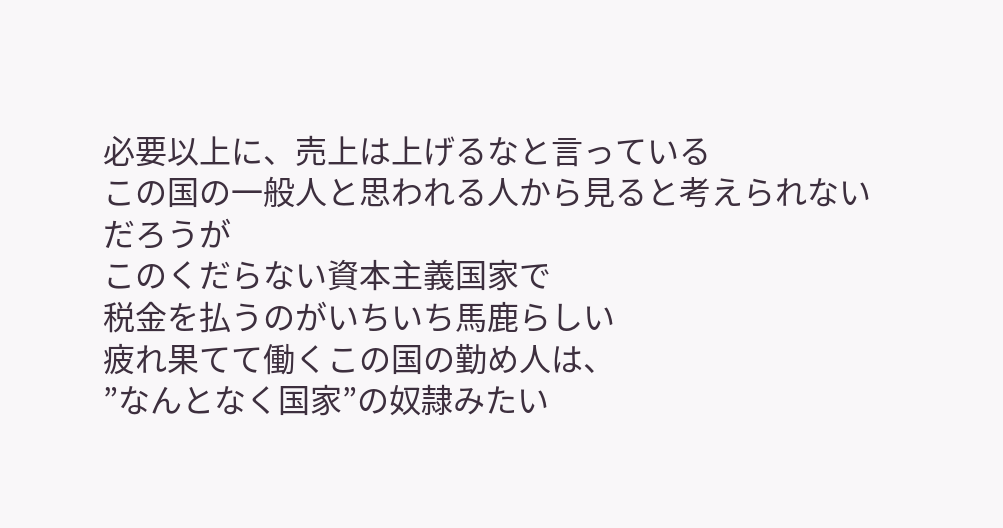必要以上に、売上は上げるなと言っている
この国の一般人と思われる人から見ると考えられないだろうが
このくだらない資本主義国家で
税金を払うのがいちいち馬鹿らしい
疲れ果てて働くこの国の勤め人は、
”なんとなく国家”の奴隷みたい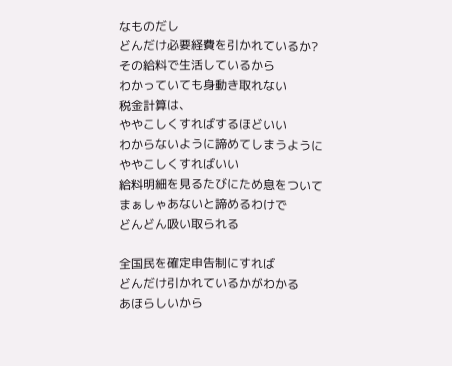なものだし
どんだけ必要経費を引かれているか?
その給料で生活しているから
わかっていても身動き取れない
税金計算は、
ややこしくすればするほどいい
わからないように諦めてしまうように
ややこしくすればいい
給料明細を見るたびにため息をついて
まぁしゃあないと諦めるわけで
どんどん吸い取られる

全国民を確定申告制にすれば
どんだけ引かれているかがわかる
あほらしいから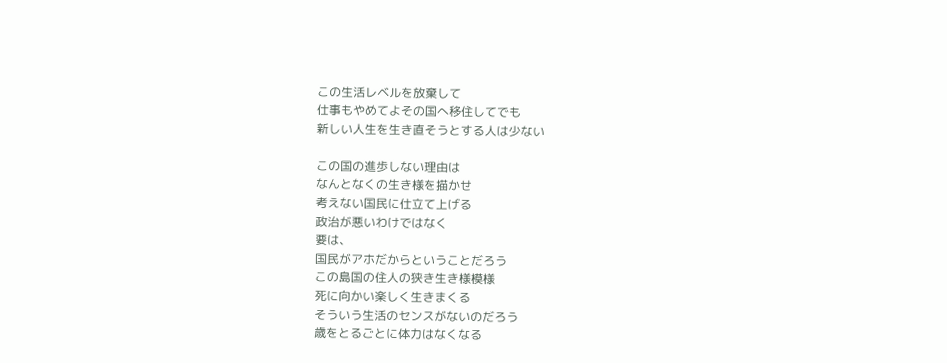この生活レベルを放棄して
仕事もやめてよその国へ移住してでも
新しい人生を生き直そうとする人は少ない

この国の進歩しない理由は
なんとなくの生き様を描かせ
考えない国民に仕立て上げる
政治が悪いわけではなく
要は、
国民がアホだからということだろう
この島国の住人の狭き生き様模様
死に向かい楽しく生きまくる
そういう生活のセンスがないのだろう
歳をとるごとに体力はなくなる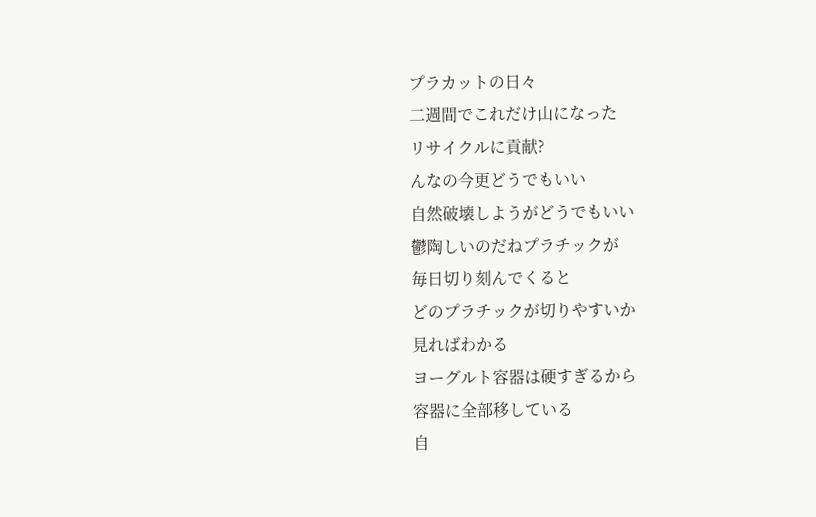プラカットの日々
二週間でこれだけ山になった
リサイクルに貢献?
んなの今更どうでもいい
自然破壊しようがどうでもいい
鬱陶しいのだねプラチックが
毎日切り刻んでくると
どのプラチックが切りやすいか
見ればわかる
ヨーグルト容器は硬すぎるから
容器に全部移している
自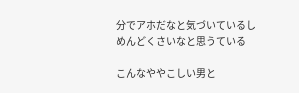分でアホだなと気づいているし
めんどくさいなと思うている

こんなややこしい男と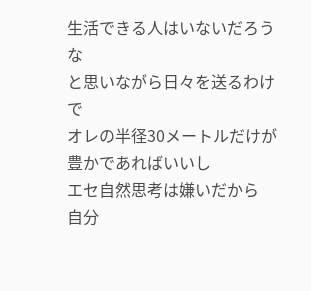生活できる人はいないだろうな
と思いながら日々を送るわけで
オレの半径30メートルだけが
豊かであればいいし
エセ自然思考は嫌いだから
自分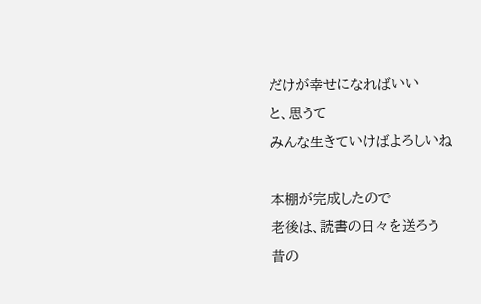だけが幸せになればいい
と、思うて
みんな生きていけばよろしいね

本棚が完成したので
老後は、読書の日々を送ろう
昔の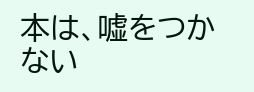本は、嘘をつかない